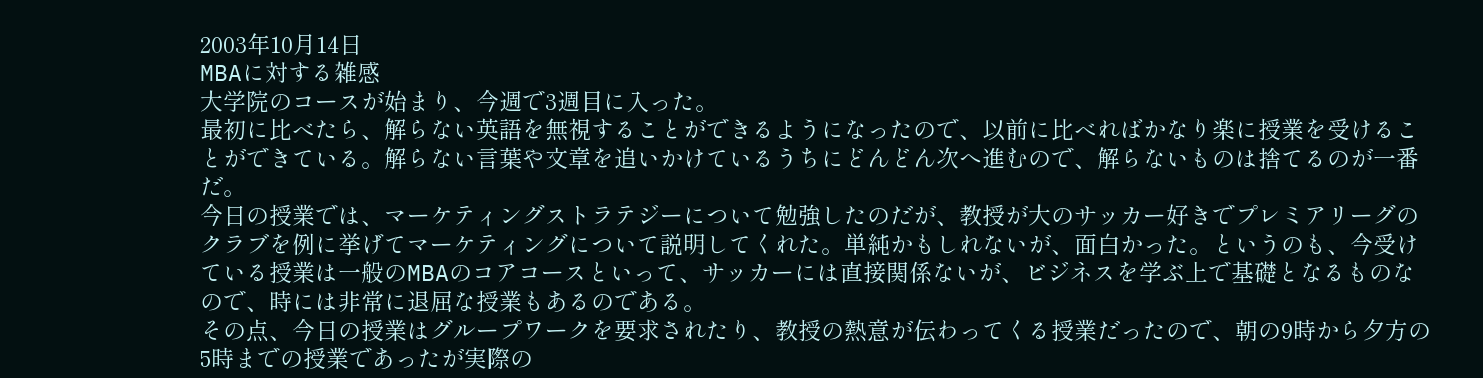2003年10月14日
MBAに対する雑感
大学院のコースが始まり、今週で3週目に入った。
最初に比べたら、解らない英語を無視することができるようになったので、以前に比べればかなり楽に授業を受けることができている。解らない言葉や文章を追いかけているうちにどんどん次へ進むので、解らないものは捨てるのが一番だ。
今日の授業では、マーケティングストラテジーについて勉強したのだが、教授が大のサッカー好きでプレミアリーグのクラブを例に挙げてマーケティングについて説明してくれた。単純かもしれないが、面白かった。というのも、今受けている授業は一般のMBAのコアコースといって、サッカーには直接関係ないが、ビジネスを学ぶ上で基礎となるものなので、時には非常に退屈な授業もあるのである。
その点、今日の授業はグループワークを要求されたり、教授の熱意が伝わってくる授業だったので、朝の9時から夕方の5時までの授業であったが実際の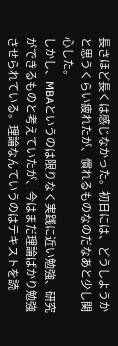長さほど長くは感じなかった。初日には、どうしようかと思うくらい疲れたが、慣れるものなのだなあと少し関心した。
しかし、MBAというのは限りなく実践に近い勉強、研究ができるものと考えていたが、今はまだ理論ばかり勉強させられている。理論なんていうのはテキストを読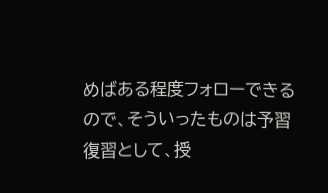めばある程度フォローできるので、そういったものは予習復習として、授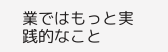業ではもっと実践的なこと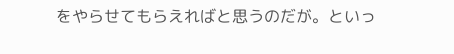をやらせてもらえればと思うのだが。といっ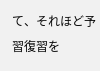て、それほど予習復習を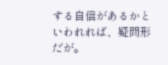する自信があるかといわれれば、疑問形だが。